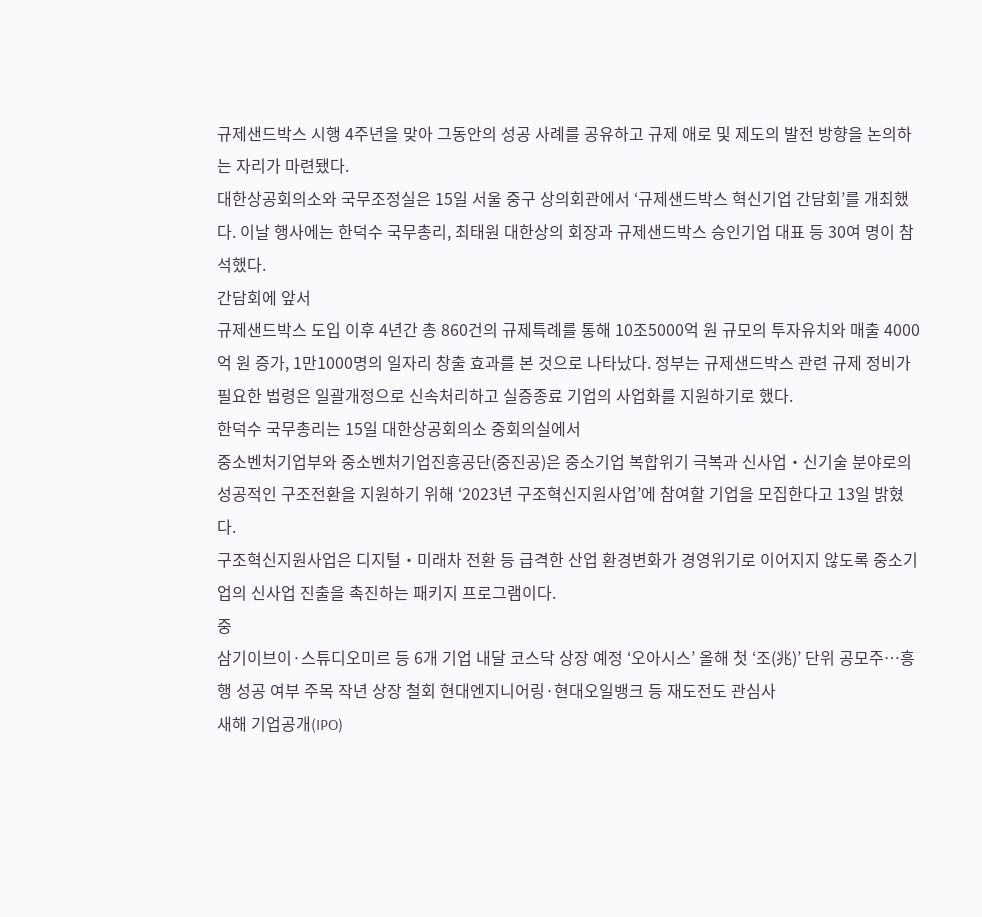규제샌드박스 시행 4주년을 맞아 그동안의 성공 사례를 공유하고 규제 애로 및 제도의 발전 방향을 논의하는 자리가 마련됐다.
대한상공회의소와 국무조정실은 15일 서울 중구 상의회관에서 ‘규제샌드박스 혁신기업 간담회’를 개최했다. 이날 행사에는 한덕수 국무총리, 최태원 대한상의 회장과 규제샌드박스 승인기업 대표 등 30여 명이 참석했다.
간담회에 앞서
규제샌드박스 도입 이후 4년간 총 860건의 규제특례를 통해 10조5000억 원 규모의 투자유치와 매출 4000억 원 증가, 1만1000명의 일자리 창출 효과를 본 것으로 나타났다. 정부는 규제샌드박스 관련 규제 정비가 필요한 법령은 일괄개정으로 신속처리하고 실증종료 기업의 사업화를 지원하기로 했다.
한덕수 국무총리는 15일 대한상공회의소 중회의실에서
중소벤처기업부와 중소벤처기업진흥공단(중진공)은 중소기업 복합위기 극복과 신사업‧신기술 분야로의 성공적인 구조전환을 지원하기 위해 ‘2023년 구조혁신지원사업’에 참여할 기업을 모집한다고 13일 밝혔다.
구조혁신지원사업은 디지털‧미래차 전환 등 급격한 산업 환경변화가 경영위기로 이어지지 않도록 중소기업의 신사업 진출을 촉진하는 패키지 프로그램이다.
중
삼기이브이·스튜디오미르 등 6개 기업 내달 코스닥 상장 예정 ‘오아시스’ 올해 첫 ‘조(兆)’ 단위 공모주…흥행 성공 여부 주목 작년 상장 철회 현대엔지니어링·현대오일뱅크 등 재도전도 관심사
새해 기업공개(IPO)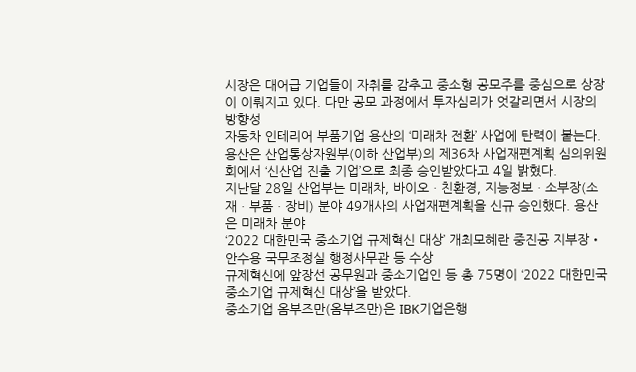시장은 대어급 기업들이 자취를 감추고 중소형 공모주를 중심으로 상장이 이뤄지고 있다. 다만 공모 과정에서 투자심리가 엇갈리면서 시장의 방향성
자동차 인테리어 부품기업 용산의 ‘미래차 전환’ 사업에 탄력이 붙는다.
용산은 산업통상자원부(이하 산업부)의 제36차 사업재편계획 심의위원회에서 ‘신산업 진출 기업’으로 최종 승인받았다고 4일 밝혔다.
지난달 28일 산업부는 미래차, 바이오ㆍ친환경, 지능정보ㆍ소부장(소재ㆍ부품ㆍ장비) 분야 49개사의 사업재편계획을 신규 승인했다. 용산은 미래차 분야
‘2022 대한민국 중소기업 규제혁신 대상’ 개최모혜란 중진공 지부장‧안수용 국무조정실 행정사무관 등 수상
규제혁신에 앞장선 공무원과 중소기업인 등 총 75명이 ‘2022 대한민국 중소기업 규제혁신 대상’을 받았다.
중소기업 옴부즈만(옴부즈만)은 IBK기업은행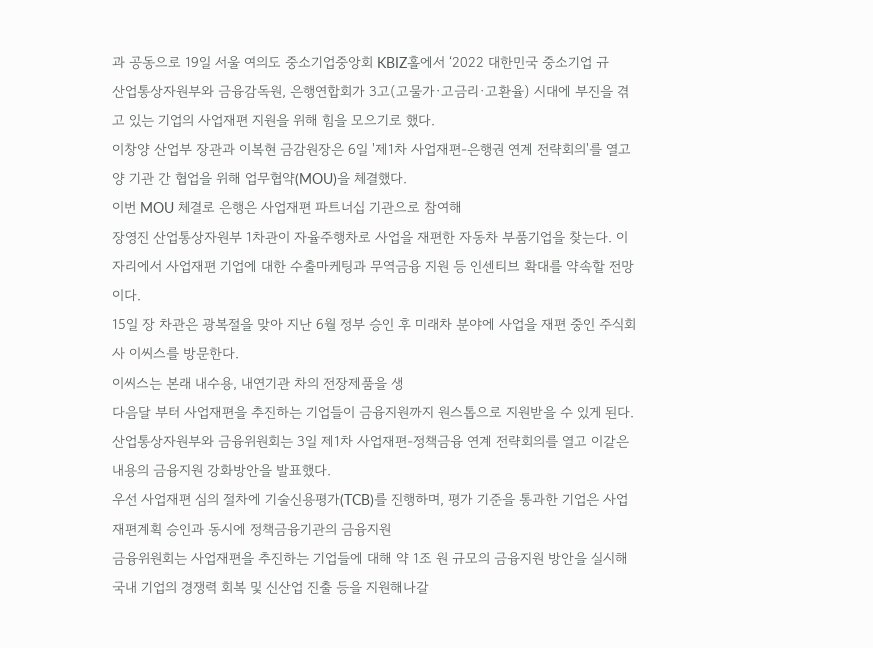과 공동으로 19일 서울 여의도 중소기업중앙회 KBIZ홀에서 ‘2022 대한민국 중소기업 규
산업통상자원부와 금융감독원, 은행연합회가 3고(고물가·고금리·고환율) 시대에 부진을 겪고 있는 기업의 사업재편 지원을 위해 힘을 모으기로 했다.
이창양 산업부 장관과 이복현 금감원장은 6일 '제1차 사업재편-은행권 연계 전략회의'를 열고 양 기관 간 협업을 위해 업무협약(MOU)을 체결했다.
이번 MOU 체결로 은행은 사업재편 파트너십 기관으로 참여해
장영진 산업통상자원부 1차관이 자율주행차로 사업을 재편한 자동차 부품기업을 찾는다. 이 자리에서 사업재편 기업에 대한 수출마케팅과 무역금융 지원 등 인센티브 확대를 약속할 전망이다.
15일 장 차관은 광복절을 맞아 지난 6월 정부 승인 후 미래차 분야에 사업을 재편 중인 주식회사 이씨스를 방문한다.
이씨스는 본래 내수용, 내연기관 차의 전장제품을 생
다음달 부터 사업재편을 추진하는 기업들이 금융지원까지 원스톱으로 지원받을 수 있게 된다.
산업통상자원부와 금융위원회는 3일 제1차 사업재편-정책금융 연계 전략회의를 열고 이같은 내용의 금융지원 강화방안을 발표했다.
우선 사업재편 심의 절차에 기술신용평가(TCB)를 진행하며, 평가 기준을 통과한 기업은 사업재편계획 승인과 동시에 정책금융기관의 금융지원
금융위원회는 사업재편을 추진하는 기업들에 대해 약 1조 원 규모의 금융지원 방안을 실시해 국내 기업의 경쟁력 회복 및 신산업 진출 등을 지원해나갈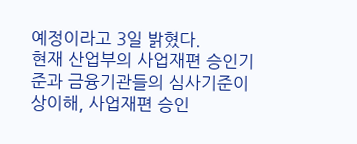예정이라고 3일 밝혔다.
현재 산업부의 사업재편 승인기준과 금융기관들의 심사기준이 상이해, 사업재편 승인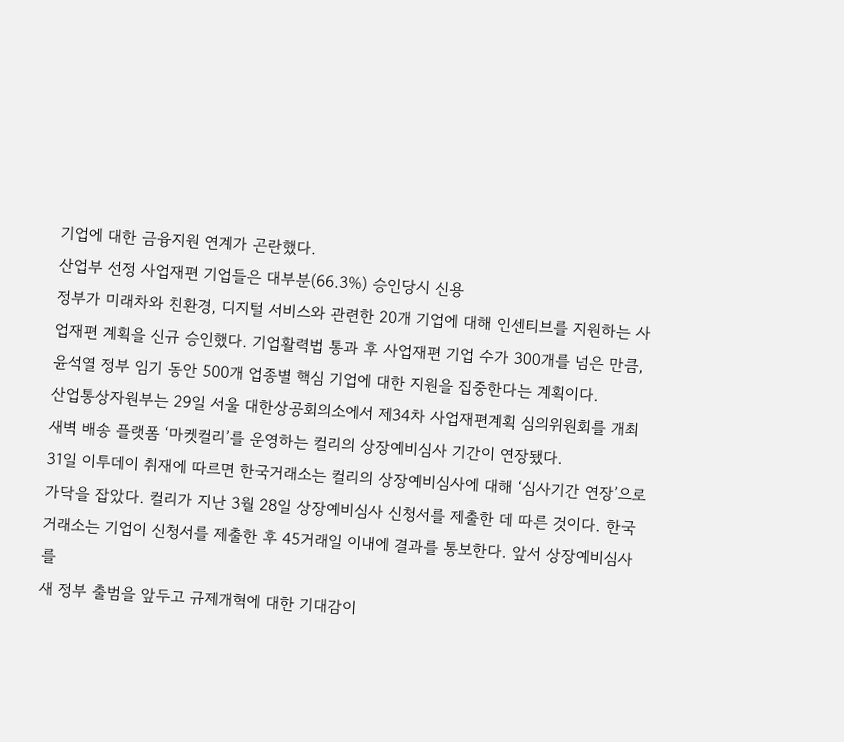기업에 대한 금융지원 연계가 곤란했다.
산업부 선정 사업재편 기업들은 대부분(66.3%) 승인당시 신용
정부가 미래차와 친환경, 디지털 서비스와 관련한 20개 기업에 대해 인센티브를 지원하는 사업재편 계획을 신규 승인했다. 기업활력법 통과 후 사업재편 기업 수가 300개를 넘은 만큼, 윤석열 정부 임기 동안 500개 업종별 핵심 기업에 대한 지원을 집중한다는 계획이다.
산업통상자원부는 29일 서울 대한상공회의소에서 제34차 사업재편계획 심의위원회를 개최
새벽 배송 플랫폼 ‘마켓컬리’를 운영하는 컬리의 상장예비심사 기간이 연장됐다.
31일 이투데이 취재에 따르면 한국거래소는 컬리의 상장예비심사에 대해 ‘심사기간 연장’으로 가닥을 잡았다. 컬리가 지난 3월 28일 상장예비심사 신청서를 제출한 데 따른 것이다. 한국거래소는 기업이 신청서를 제출한 후 45거래일 이내에 결과를 통보한다. 앞서 상장예비심사를
새 정부 출범을 앞두고 규제개혁에 대한 기대감이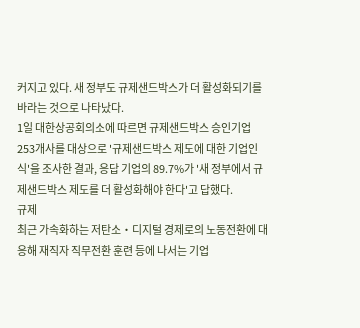커지고 있다. 새 정부도 규제샌드박스가 더 활성화되기를 바라는 것으로 나타났다.
1일 대한상공회의소에 따르면 규제샌드박스 승인기업 253개사를 대상으로 '규제샌드박스 제도에 대한 기업인식'을 조사한 결과, 응답 기업의 89.7%가 '새 정부에서 규제샌드박스 제도를 더 활성화해야 한다'고 답했다.
규제
최근 가속화하는 저탄소‧디지털 경제로의 노동전환에 대응해 재직자 직무전환 훈련 등에 나서는 기업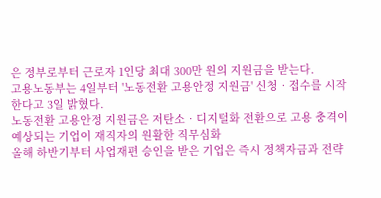은 정부로부터 근로자 1인당 최대 300만 원의 지원금을 받는다.
고용노동부는 4일부터 '노동전환 고용안정 지원금' 신청‧접수를 시작한다고 3일 밝혔다.
노동전환 고용안정 지원금은 저탄소‧디지털화 전환으로 고용 충격이 예상되는 기업이 재직자의 원활한 직무심화
올해 하반기부터 사업재편 승인을 받은 기업은 즉시 정책자금과 전략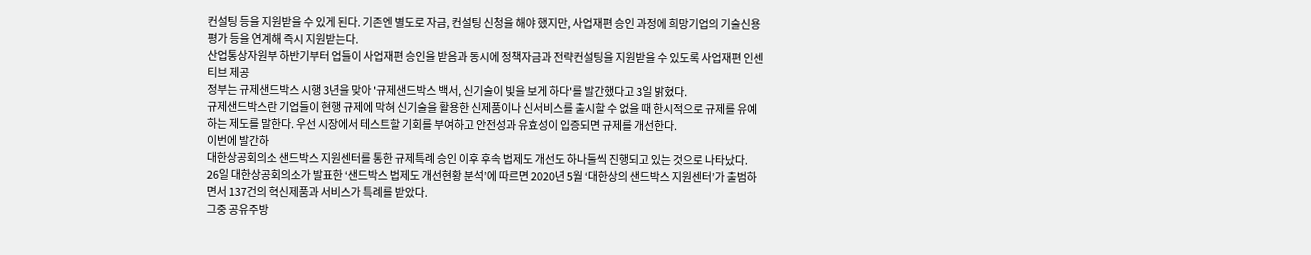컨설팅 등을 지원받을 수 있게 된다. 기존엔 별도로 자금, 컨설팅 신청을 해야 했지만, 사업재편 승인 과정에 희망기업의 기술신용평가 등을 연계해 즉시 지원받는다.
산업통상자원부 하반기부터 업들이 사업재편 승인을 받음과 동시에 정책자금과 전략컨설팅을 지원받을 수 있도록 사업재편 인센티브 제공
정부는 규제샌드박스 시행 3년을 맞아 '규제샌드박스 백서, 신기술이 빛을 보게 하다'를 발간했다고 3일 밝혔다.
규제샌드박스란 기업들이 현행 규제에 막혀 신기술을 활용한 신제품이나 신서비스를 출시할 수 없을 때 한시적으로 규제를 유예하는 제도를 말한다. 우선 시장에서 테스트할 기회를 부여하고 안전성과 유효성이 입증되면 규제를 개선한다.
이번에 발간하
대한상공회의소 샌드박스 지원센터를 통한 규제특례 승인 이후 후속 법제도 개선도 하나둘씩 진행되고 있는 것으로 나타났다.
26일 대한상공회의소가 발표한 ‘샌드박스 법제도 개선현황 분석’에 따르면 2020년 5월 ‘대한상의 샌드박스 지원센터’가 출범하면서 137건의 혁신제품과 서비스가 특례를 받았다.
그중 공유주방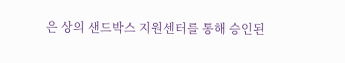은 상의 샌드박스 지원센터를 통해 승인된